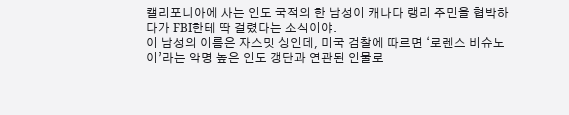캘리포니아에 사는 인도 국적의 한 남성이 캐나다 랭리 주민을 협박하다가 FBI한테 딱 걸렸다는 소식이야.
이 남성의 이름은 자스밋 싱인데, 미국 검찰에 따르면 ‘로렌스 비슈노이’라는 악명 높은 인도 갱단과 연관된 인물로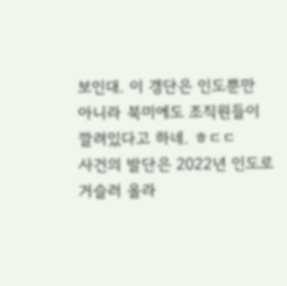보인대. 이 갱단은 인도뿐만 아니라 북미에도 조직원들이 깔려있다고 하네. ㅎㄷㄷ
사건의 발단은 2022년 인도로 거슬러 올라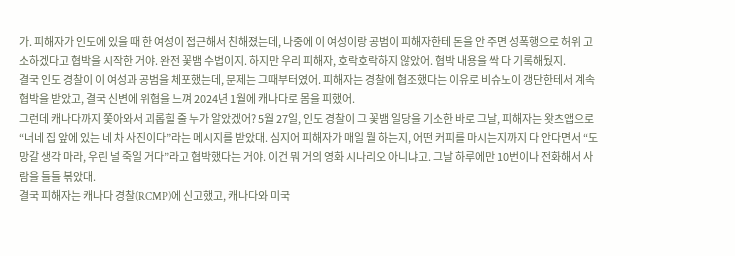가. 피해자가 인도에 있을 때 한 여성이 접근해서 친해졌는데, 나중에 이 여성이랑 공범이 피해자한테 돈을 안 주면 성폭행으로 허위 고소하겠다고 협박을 시작한 거야. 완전 꽃뱀 수법이지. 하지만 우리 피해자, 호락호락하지 않았어. 협박 내용을 싹 다 기록해뒀지.
결국 인도 경찰이 이 여성과 공범을 체포했는데, 문제는 그때부터였어. 피해자는 경찰에 협조했다는 이유로 비슈노이 갱단한테서 계속 협박을 받았고, 결국 신변에 위협을 느껴 2024년 1월에 캐나다로 몸을 피했어.
그런데 캐나다까지 쫓아와서 괴롭힐 줄 누가 알았겠어? 5월 27일, 인도 경찰이 그 꽃뱀 일당을 기소한 바로 그날, 피해자는 왓츠앱으로 “너네 집 앞에 있는 네 차 사진이다”라는 메시지를 받았대. 심지어 피해자가 매일 뭘 하는지, 어떤 커피를 마시는지까지 다 안다면서 “도망갈 생각 마라, 우린 널 죽일 거다”라고 협박했다는 거야. 이건 뭐 거의 영화 시나리오 아니냐고. 그날 하루에만 10번이나 전화해서 사람을 들들 볶았대.
결국 피해자는 캐나다 경찰(RCMP)에 신고했고, 캐나다와 미국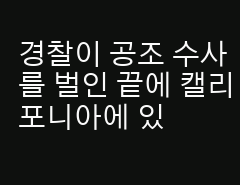경찰이 공조 수사를 벌인 끝에 캘리포니아에 있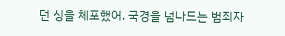던 싱을 체포했어. 국경을 넘나드는 범죄자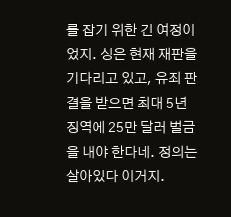를 잡기 위한 긴 여정이었지. 싱은 현재 재판을 기다리고 있고, 유죄 판결을 받으면 최대 5년 징역에 25만 달러 벌금을 내야 한다네. 정의는 살아있다 이거지.